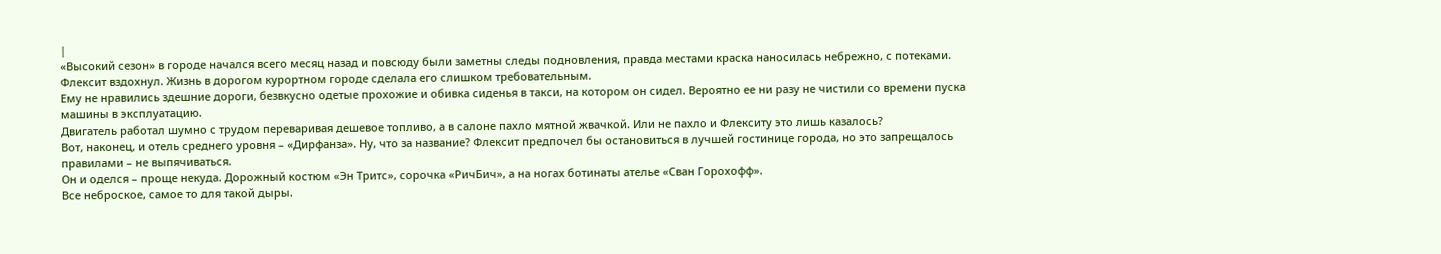|
«Высокий сезон» в городе начался всего месяц назад и повсюду были заметны следы подновления, правда местами краска наносилась небрежно, с потеками.
Флексит вздохнул. Жизнь в дорогом курортном городе сделала его слишком требовательным.
Ему не нравились здешние дороги, безвкусно одетые прохожие и обивка сиденья в такси, на котором он сидел. Вероятно ее ни разу не чистили со времени пуска машины в эксплуатацию.
Двигатель работал шумно с трудом переваривая дешевое топливо, а в салоне пахло мятной жвачкой. Или не пахло и Флекситу это лишь казалось?
Вот, наконец, и отель среднего уровня – «Дирфанза». Ну, что за название? Флексит предпочел бы остановиться в лучшей гостинице города, но это запрещалось правилами – не выпячиваться.
Он и оделся – проще некуда. Дорожный костюм «Эн Тритс», сорочка «РичБич», а на ногах ботинаты ателье «Сван Горохофф».
Все неброское, самое то для такой дыры.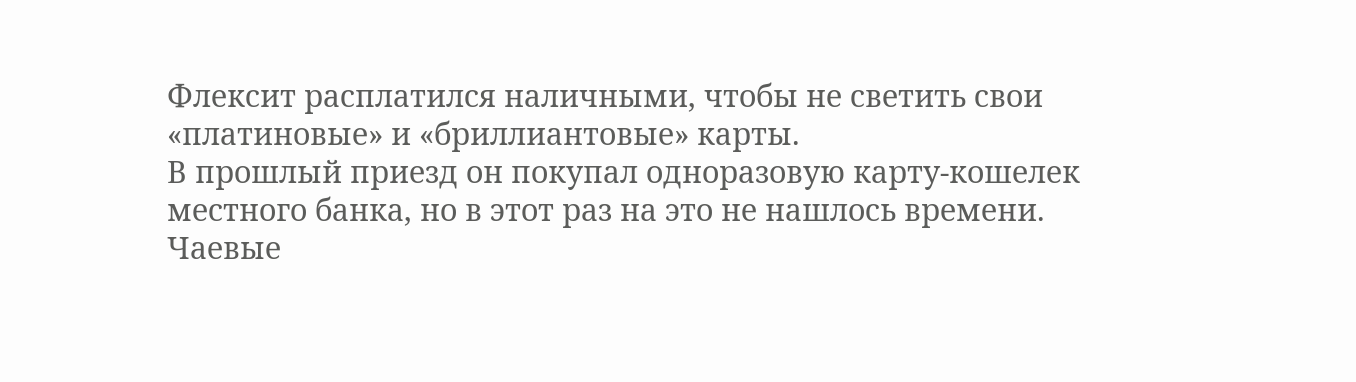Флексит расплатился наличными, чтобы не светить свои «платиновые» и «бриллиантовые» карты.
В прошлый приезд он покупал одноразовую карту-кошелек местного банка, но в этот раз на это не нашлось времени.
Чаевые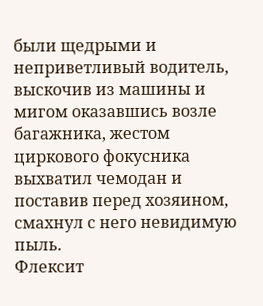были щедрыми и неприветливый водитель, выскочив из машины и мигом оказавшись возле багажника, жестом циркового фокусника выхватил чемодан и поставив перед хозяином, смахнул с него невидимую пыль.
Флексит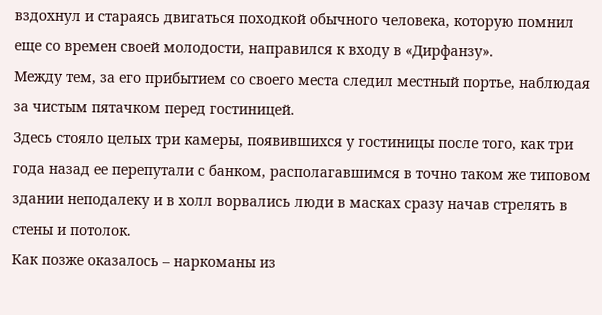вздохнул и стараясь двигаться походкой обычного человека, которую помнил еще со времен своей молодости, направился к входу в «Дирфанзу».
Между тем, за его прибытием со своего места следил местный портье, наблюдая за чистым пятачком перед гостиницей.
Здесь стояло целых три камеры, появившихся у гостиницы после того, как три года назад ее перепутали с банком, располагавшимся в точно таком же типовом здании неподалеку и в холл ворвались люди в масках сразу начав стрелять в стены и потолок.
Как позже оказалось – наркоманы из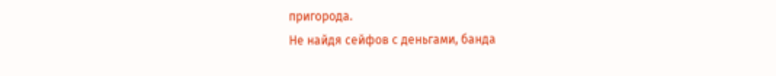пригорода.
Не найдя сейфов с деньгами, банда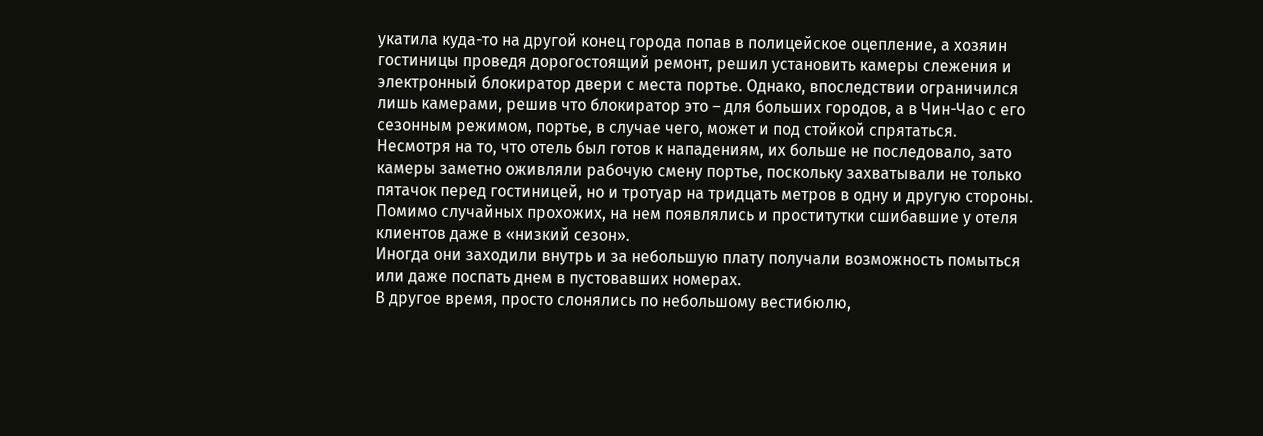укатила куда-то на другой конец города попав в полицейское оцепление, а хозяин гостиницы проведя дорогостоящий ремонт, решил установить камеры слежения и электронный блокиратор двери с места портье. Однако, впоследствии ограничился лишь камерами, решив что блокиратор это – для больших городов, а в Чин-Чао с его сезонным режимом, портье, в случае чего, может и под стойкой спрятаться.
Несмотря на то, что отель был готов к нападениям, их больше не последовало, зато камеры заметно оживляли рабочую смену портье, поскольку захватывали не только пятачок перед гостиницей, но и тротуар на тридцать метров в одну и другую стороны.
Помимо случайных прохожих, на нем появлялись и проститутки сшибавшие у отеля клиентов даже в «низкий сезон».
Иногда они заходили внутрь и за небольшую плату получали возможность помыться или даже поспать днем в пустовавших номерах.
В другое время, просто слонялись по небольшому вестибюлю,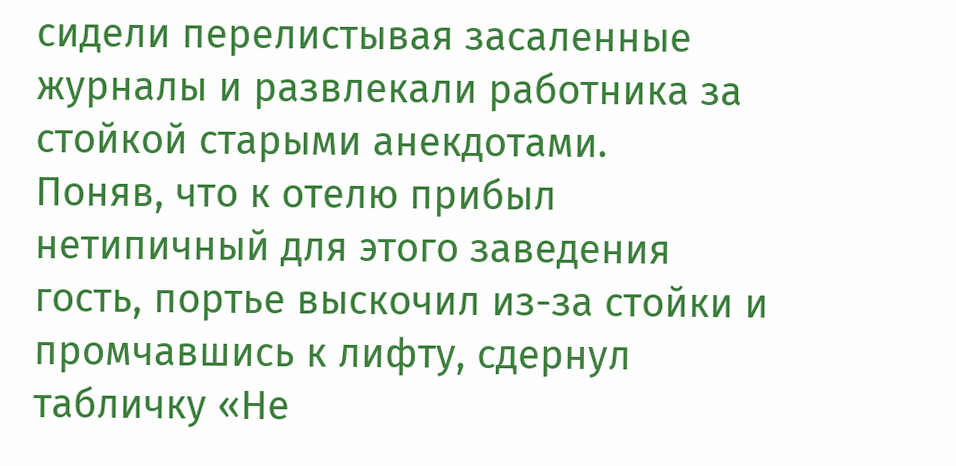сидели перелистывая засаленные журналы и развлекали работника за стойкой старыми анекдотами.
Поняв, что к отелю прибыл нетипичный для этого заведения гость, портье выскочил из-за стойки и промчавшись к лифту, сдернул табличку «Не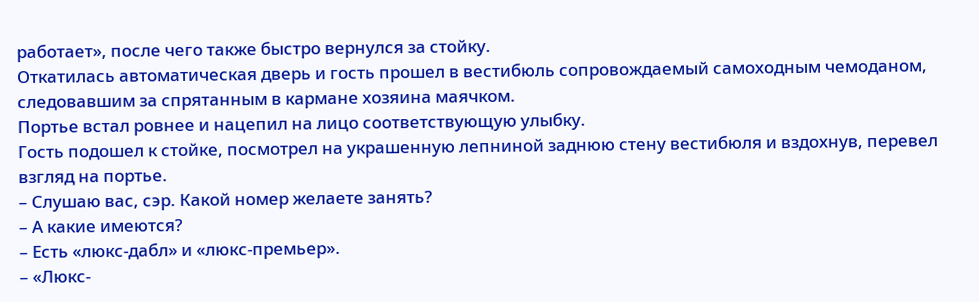работает», после чего также быстро вернулся за стойку.
Откатилась автоматическая дверь и гость прошел в вестибюль сопровождаемый самоходным чемоданом, следовавшим за спрятанным в кармане хозяина маячком.
Портье встал ровнее и нацепил на лицо соответствующую улыбку.
Гость подошел к стойке, посмотрел на украшенную лепниной заднюю стену вестибюля и вздохнув, перевел взгляд на портье.
– Слушаю вас, сэр. Какой номер желаете занять?
– А какие имеются?
– Есть «люкс-дабл» и «люкс-премьер».
– «Люкс-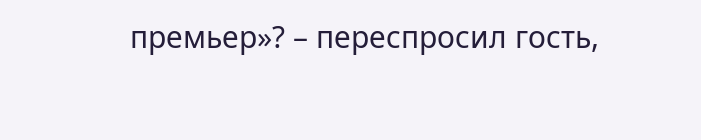премьер»? – переспросил гость,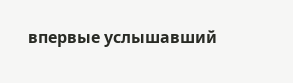впервые услышавший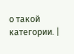о такой категории. |